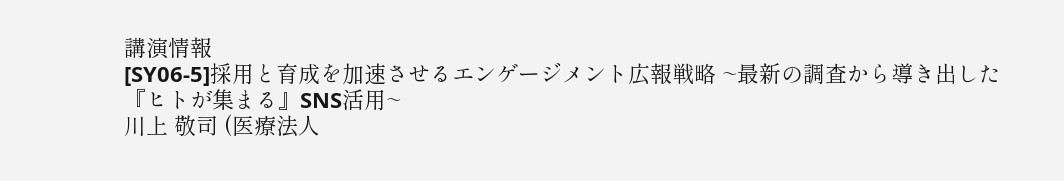講演情報
[SY06-5]採用と育成を加速させるエンゲージメント広報戦略 ~最新の調査から導き出した『ヒトが集まる』SNS活用~
川上 敬司 (医療法人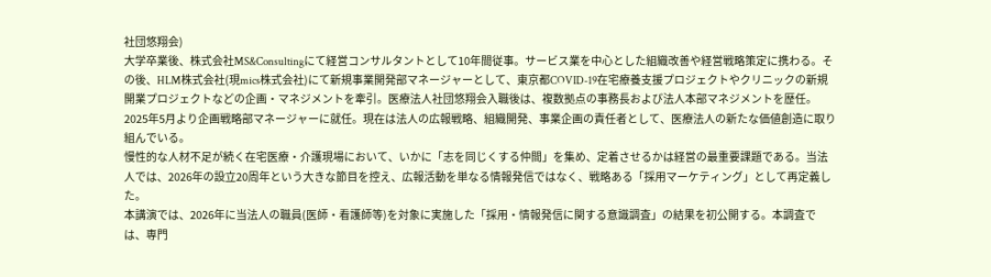社団悠翔会)
大学卒業後、株式会社MS&Consultingにて経営コンサルタントとして10年間従事。サービス業を中心とした組織改善や経営戦略策定に携わる。その後、HLM株式会社(現mics株式会社)にて新規事業開発部マネージャーとして、東京都COVID-19在宅療養支援プロジェクトやクリニックの新規開業プロジェクトなどの企画・マネジメントを牽引。医療法人社団悠翔会入職後は、複数拠点の事務長および法人本部マネジメントを歴任。2025年5月より企画戦略部マネージャーに就任。現在は法人の広報戦略、組織開発、事業企画の責任者として、医療法人の新たな価値創造に取り組んでいる。
慢性的な人材不足が続く在宅医療・介護現場において、いかに「志を同じくする仲間」を集め、定着させるかは経営の最重要課題である。当法人では、2026年の設立20周年という大きな節目を控え、広報活動を単なる情報発信ではなく、戦略ある「採用マーケティング」として再定義した。
本講演では、2026年に当法人の職員(医師・看護師等)を対象に実施した「採用・情報発信に関する意識調査」の結果を初公開する。本調査では、専門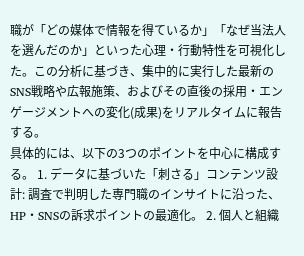職が「どの媒体で情報を得ているか」「なぜ当法人を選んだのか」といった心理・行動特性を可視化した。この分析に基づき、集中的に実行した最新のSNS戦略や広報施策、およびその直後の採用・エンゲージメントへの変化(成果)をリアルタイムに報告する。
具体的には、以下の3つのポイントを中心に構成する。 1. データに基づいた「刺さる」コンテンツ設計: 調査で判明した専門職のインサイトに沿った、HP・SNSの訴求ポイントの最適化。 2. 個人と組織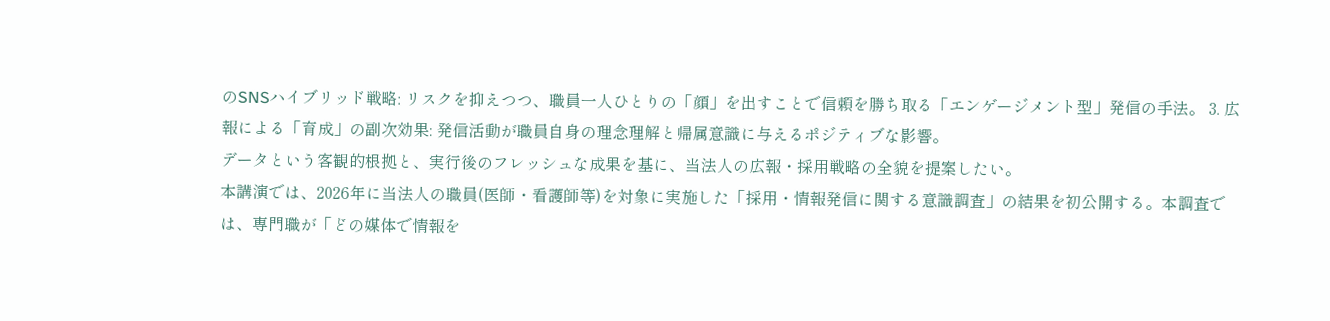のSNSハイブリッド戦略: リスクを抑えつつ、職員一人ひとりの「顔」を出すことで信頼を勝ち取る「エンゲージメント型」発信の手法。 3. 広報による「育成」の副次効果: 発信活動が職員自身の理念理解と帰属意識に与えるポジティブな影響。
データという客観的根拠と、実行後のフレッシュな成果を基に、当法人の広報・採用戦略の全貌を提案したい。
本講演では、2026年に当法人の職員(医師・看護師等)を対象に実施した「採用・情報発信に関する意識調査」の結果を初公開する。本調査では、専門職が「どの媒体で情報を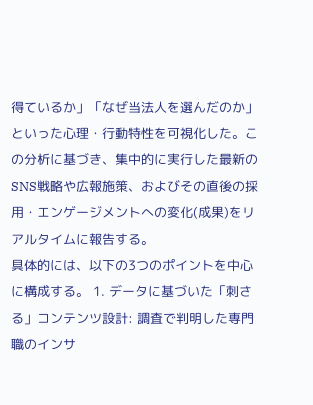得ているか」「なぜ当法人を選んだのか」といった心理・行動特性を可視化した。この分析に基づき、集中的に実行した最新のSNS戦略や広報施策、およびその直後の採用・エンゲージメントへの変化(成果)をリアルタイムに報告する。
具体的には、以下の3つのポイントを中心に構成する。 1. データに基づいた「刺さる」コンテンツ設計: 調査で判明した専門職のインサ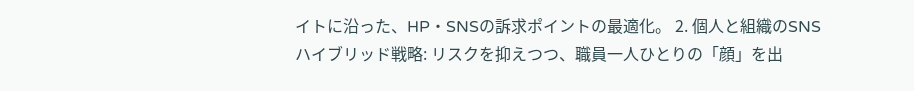イトに沿った、HP・SNSの訴求ポイントの最適化。 2. 個人と組織のSNSハイブリッド戦略: リスクを抑えつつ、職員一人ひとりの「顔」を出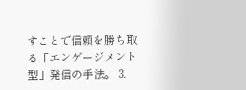すことで信頼を勝ち取る「エンゲージメント型」発信の手法。 3.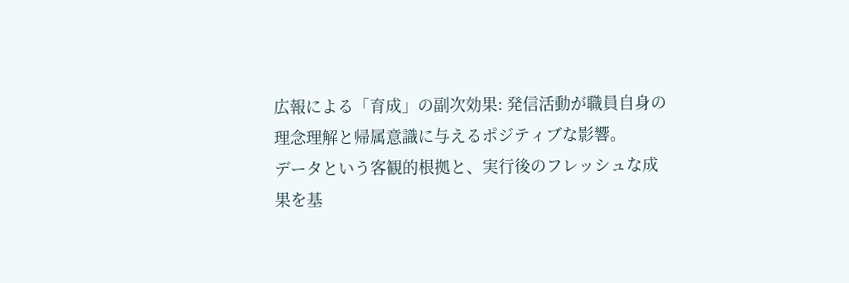広報による「育成」の副次効果: 発信活動が職員自身の理念理解と帰属意識に与えるポジティブな影響。
データという客観的根拠と、実行後のフレッシュな成果を基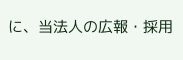に、当法人の広報・採用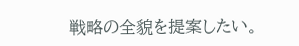戦略の全貌を提案したい。